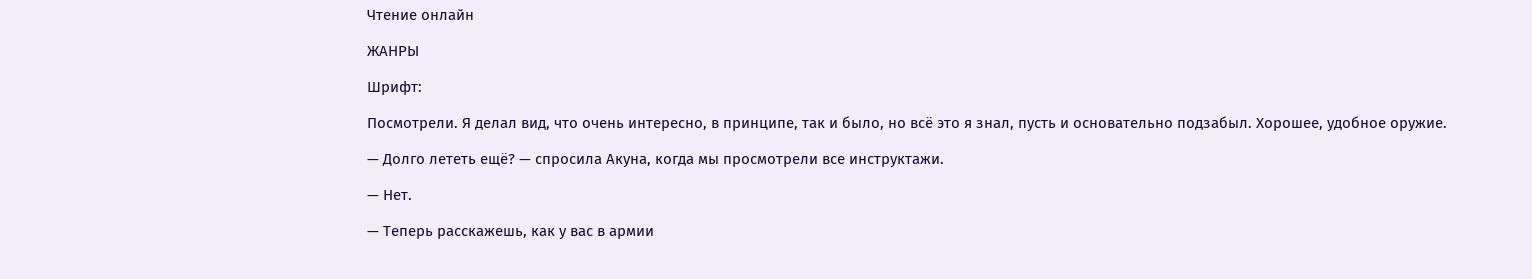Чтение онлайн

ЖАНРЫ

Шрифт:

Посмотрели. Я делал вид, что очень интересно, в принципе, так и было, но всё это я знал, пусть и основательно подзабыл. Хорошее, удобное оружие.

— Долго лететь ещё? — спросила Акуна, когда мы просмотрели все инструктажи.

— Нет.

— Теперь расскажешь, как у вас в армии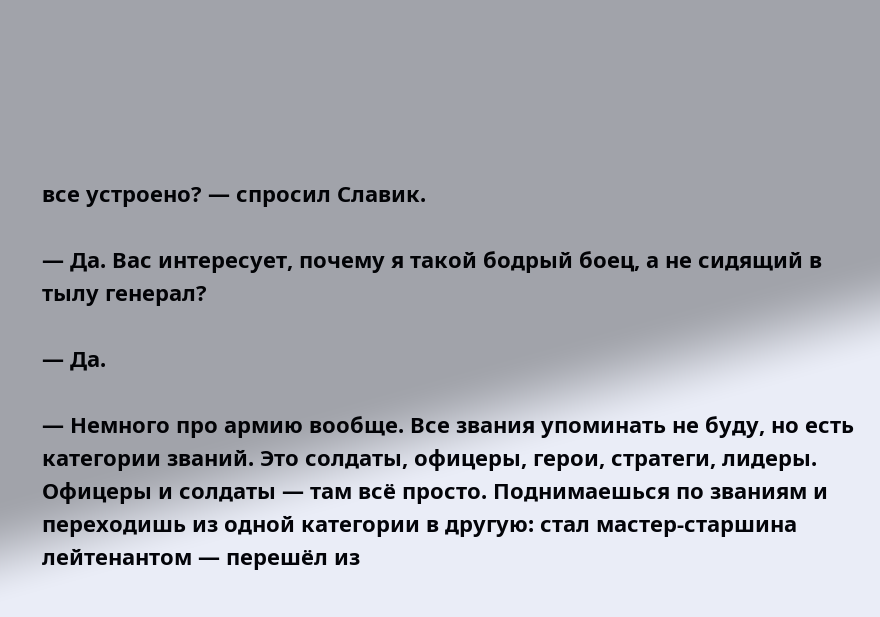все устроено? — спросил Славик.

— Да. Вас интересует, почему я такой бодрый боец, а не сидящий в тылу генерал?

— Да.

— Немного про армию вообще. Все звания упоминать не буду, но есть категории званий. Это солдаты, офицеры, герои, стратеги, лидеры. Офицеры и солдаты — там всё просто. Поднимаешься по званиям и переходишь из одной категории в другую: стал мастер-старшина лейтенантом — перешёл из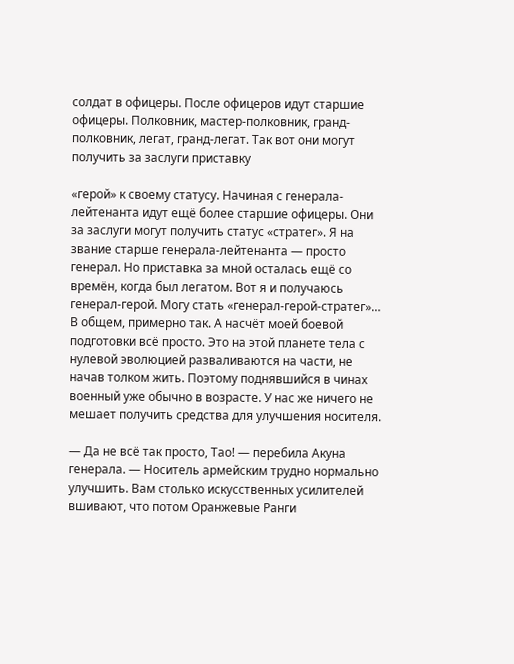солдат в офицеры. После офицеров идут старшие офицеры. Полковник, мастер-полковник, гранд-полковник, легат, гранд-легат. Так вот они могут получить за заслуги приставку

«герой» к своему статусу. Начиная с генерала-лейтенанта идут ещё более старшие офицеры. Они за заслуги могут получить статус «стратег». Я на звание старше генерала-лейтенанта — просто генерал. Но приставка за мной осталась ещё со времён, когда был легатом. Вот я и получаюсь генерал-герой. Могу стать «генерал-герой-стратег»… В общем, примерно так. А насчёт моей боевой подготовки всё просто. Это на этой планете тела с нулевой эволюцией разваливаются на части, не начав толком жить. Поэтому поднявшийся в чинах военный уже обычно в возрасте. У нас же ничего не мешает получить средства для улучшения носителя.

— Да не всё так просто, Тао! — перебила Акуна генерала. — Носитель армейским трудно нормально улучшить. Вам столько искусственных усилителей вшивают, что потом Оранжевые Ранги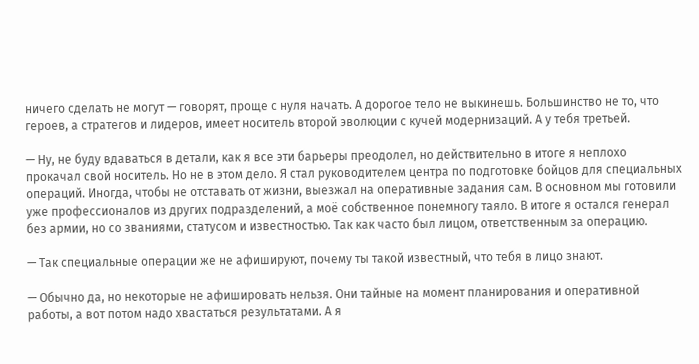ничего сделать не могут — говорят, проще с нуля начать. А дорогое тело не выкинешь. Большинство не то, что героев, а стратегов и лидеров, имеет носитель второй эволюции с кучей модернизаций. А у тебя третьей.

— Ну, не буду вдаваться в детали, как я все эти барьеры преодолел, но действительно в итоге я неплохо прокачал свой носитель. Но не в этом дело. Я стал руководителем центра по подготовке бойцов для специальных операций. Иногда, чтобы не отставать от жизни, выезжал на оперативные задания сам. В основном мы готовили уже профессионалов из других подразделений, а моё собственное понемногу таяло. В итоге я остался генерал без армии, но со званиями, статусом и известностью. Так как часто был лицом, ответственным за операцию.

— Так специальные операции же не афишируют, почему ты такой известный, что тебя в лицо знают.

— Обычно да, но некоторые не афишировать нельзя. Они тайные на момент планирования и оперативной работы, а вот потом надо хвастаться результатами. А я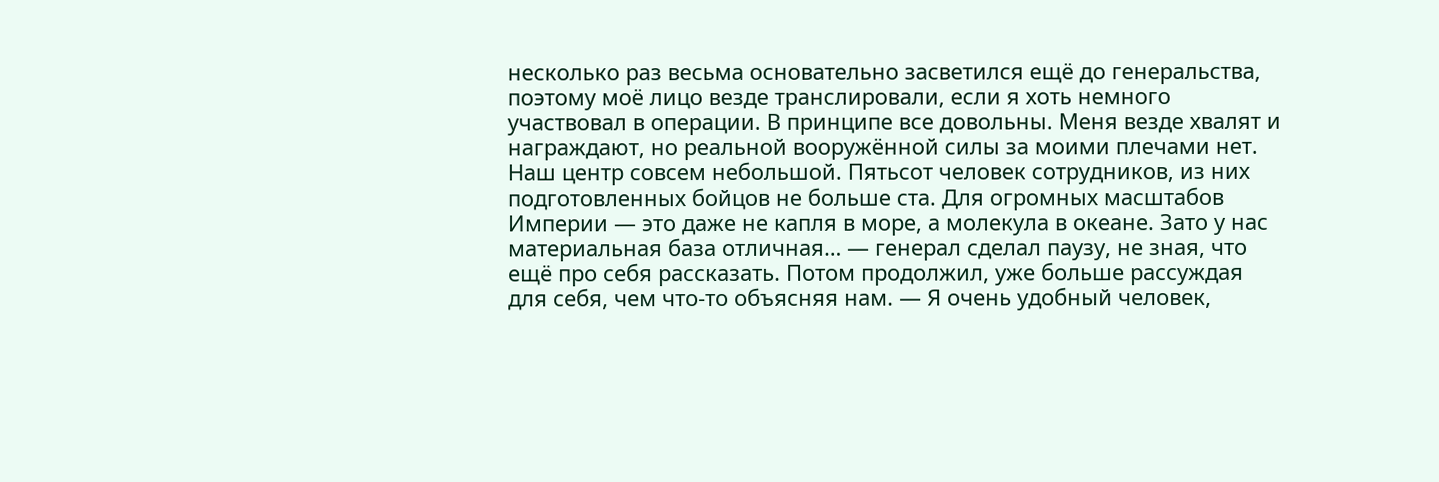несколько раз весьма основательно засветился ещё до генеральства, поэтому моё лицо везде транслировали, если я хоть немного участвовал в операции. В принципе все довольны. Меня везде хвалят и награждают, но реальной вооружённой силы за моими плечами нет. Наш центр совсем небольшой. Пятьсот человек сотрудников, из них подготовленных бойцов не больше ста. Для огромных масштабов Империи — это даже не капля в море, а молекула в океане. Зато у нас материальная база отличная… — генерал сделал паузу, не зная, что ещё про себя рассказать. Потом продолжил, уже больше рассуждая для себя, чем что-то объясняя нам. — Я очень удобный человек,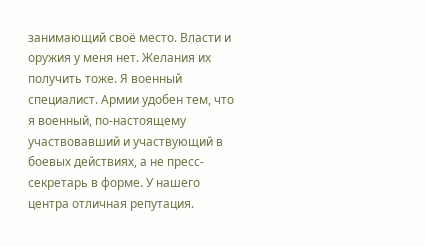занимающий своё место. Власти и оружия у меня нет. Желания их получить тоже. Я военный специалист. Армии удобен тем, что я военный, по-настоящему участвовавший и участвующий в боевых действиях, а не пресс-секретарь в форме. У нашего центра отличная репутация.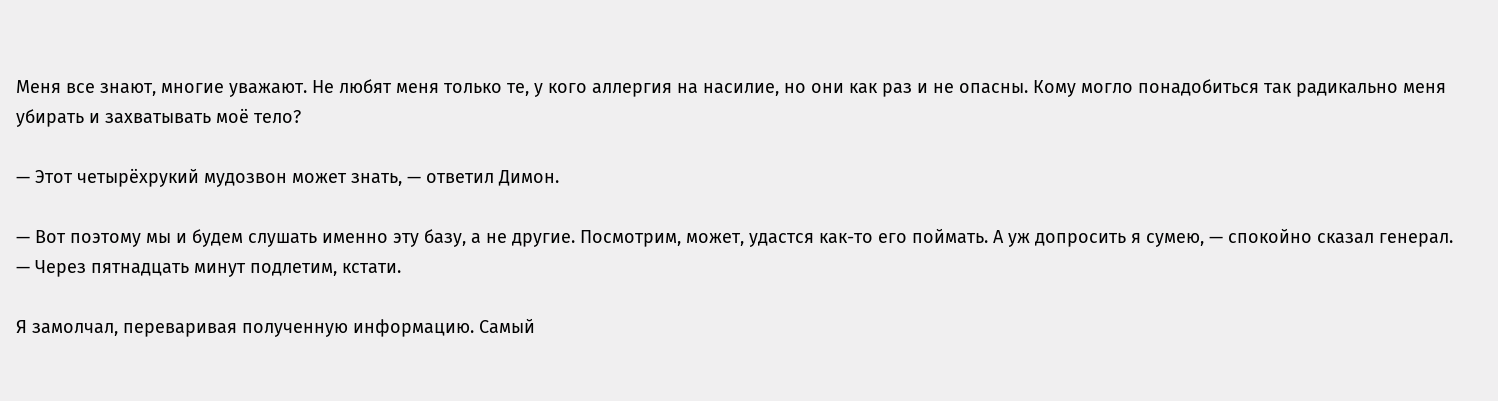Меня все знают, многие уважают. Не любят меня только те, у кого аллергия на насилие, но они как раз и не опасны. Кому могло понадобиться так радикально меня убирать и захватывать моё тело?

— Этот четырёхрукий мудозвон может знать, — ответил Димон.

— Вот поэтому мы и будем слушать именно эту базу, а не другие. Посмотрим, может, удастся как-то его поймать. А уж допросить я сумею, — спокойно сказал генерал. — Через пятнадцать минут подлетим, кстати.

Я замолчал, переваривая полученную информацию. Самый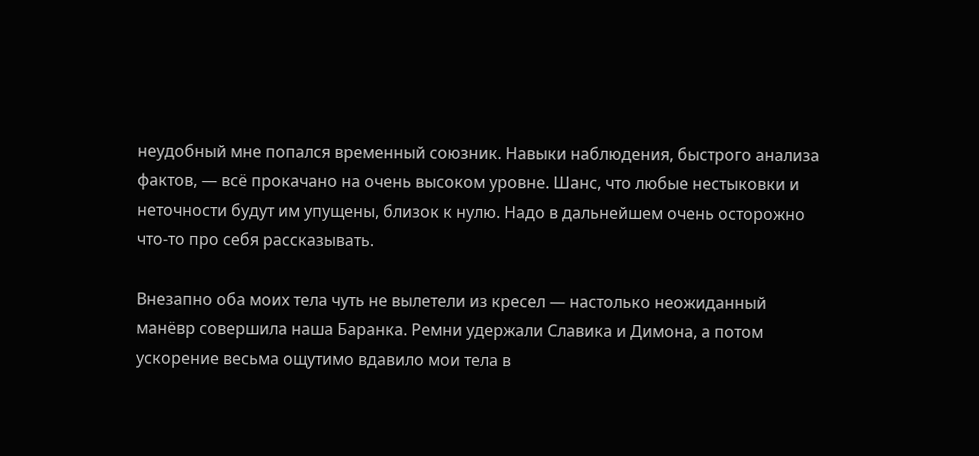неудобный мне попался временный союзник. Навыки наблюдения, быстрого анализа фактов, — всё прокачано на очень высоком уровне. Шанс, что любые нестыковки и неточности будут им упущены, близок к нулю. Надо в дальнейшем очень осторожно что-то про себя рассказывать.

Внезапно оба моих тела чуть не вылетели из кресел — настолько неожиданный манёвр совершила наша Баранка. Ремни удержали Славика и Димона, а потом ускорение весьма ощутимо вдавило мои тела в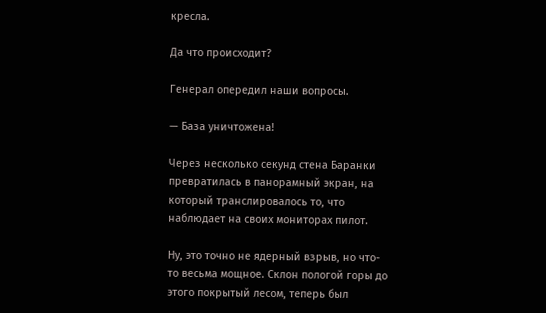кресла.

Да что происходит?

Генерал опередил наши вопросы.

— База уничтожена!

Через несколько секунд стена Баранки превратилась в панорамный экран, на который транслировалось то, что наблюдает на своих мониторах пилот.

Ну, это точно не ядерный взрыв, но что-то весьма мощное. Склон пологой горы до этого покрытый лесом, теперь был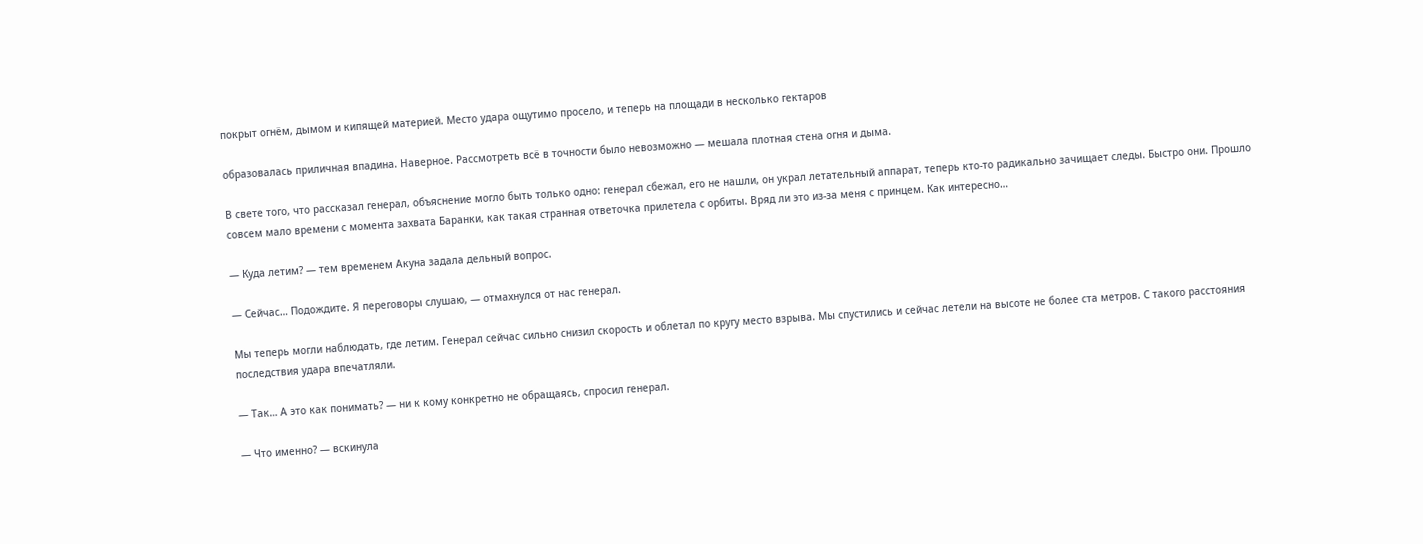покрыт огнём, дымом и кипящей материей. Место удара ощутимо просело, и теперь на площади в несколько гектаров

образовалась приличная впадина. Наверное. Рассмотреть всё в точности было невозможно — мешала плотная стена огня и дыма.

В свете того, что рассказал генерал, объяснение могло быть только одно: генерал сбежал, его не нашли, он украл летательный аппарат, теперь кто-то радикально зачищает следы. Быстро они. Прошло совсем мало времени с момента захвата Баранки, как такая странная ответочка прилетела с орбиты. Вряд ли это из-за меня с принцем. Как интересно…

— Куда летим? — тем временем Акуна задала дельный вопрос.

— Сейчас… Подождите. Я переговоры слушаю, — отмахнулся от нас генерал.

Мы теперь могли наблюдать, где летим. Генерал сейчас сильно снизил скорость и облетал по кругу место взрыва. Мы спустились и сейчас летели на высоте не более ста метров. С такого расстояния последствия удара впечатляли.

— Так… А это как понимать? — ни к кому конкретно не обращаясь, спросил генерал.

— Что именно? — вскинула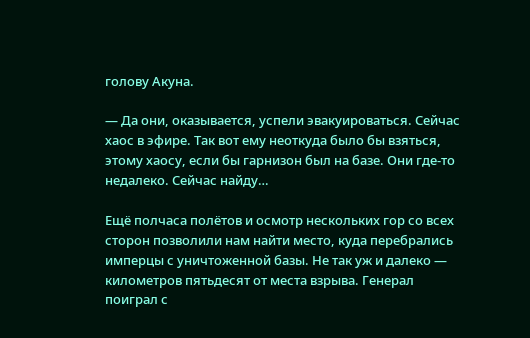голову Акуна.

— Да они, оказывается, успели эвакуироваться. Сейчас хаос в эфире. Так вот ему неоткуда было бы взяться, этому хаосу, если бы гарнизон был на базе. Они где-то недалеко. Сейчас найду…

Ещё полчаса полётов и осмотр нескольких гор со всех сторон позволили нам найти место, куда перебрались имперцы с уничтоженной базы. Не так уж и далеко — километров пятьдесят от места взрыва. Генерал поиграл с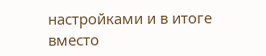настройками и в итоге вместо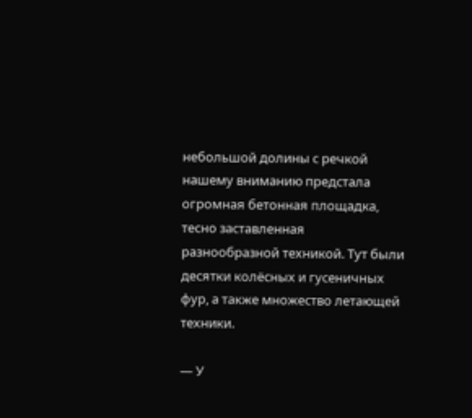небольшой долины с речкой нашему вниманию предстала огромная бетонная площадка, тесно заставленная разнообразной техникой. Тут были десятки колёсных и гусеничных фур, а также множество летающей техники.

— У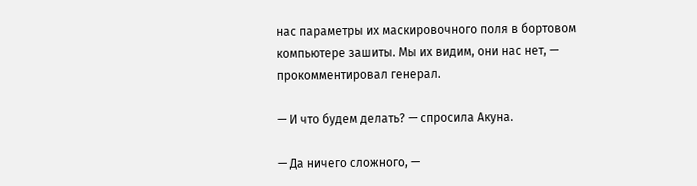нас параметры их маскировочного поля в бортовом компьютере зашиты. Мы их видим, они нас нет, — прокомментировал генерал.

— И что будем делать? — спросила Акуна.

— Да ничего сложного, —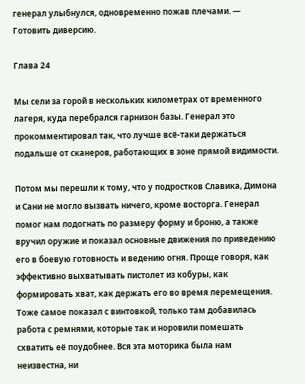генерал улыбнулся, одновременно пожав плечами. — Готовить диверсию.

Глава 24

Мы сели за горой в нескольких километрах от временного лагеря, куда перебрался гарнизон базы. Генерал это прокомментировал так, что лучше всё-таки держаться подальше от сканеров, работающих в зоне прямой видимости.

Потом мы перешли к тому, что у подростков Славика, Димона и Сани не могло вызвать ничего, кроме восторга. Генерал помог нам подогнать по размеру форму и броню, а также вручил оружие и показал основные движения по приведению его в боевую готовность и ведению огня. Проще говоря, как эффективно выхватывать пистолет из кобуры, как формировать хват, как держать его во время перемещения. Тоже самое показал с винтовкой, только там добавилась работа с ремнями, которые так и норовили помешать схватить её поудобнее. Вся эта моторика была нам неизвестна, ни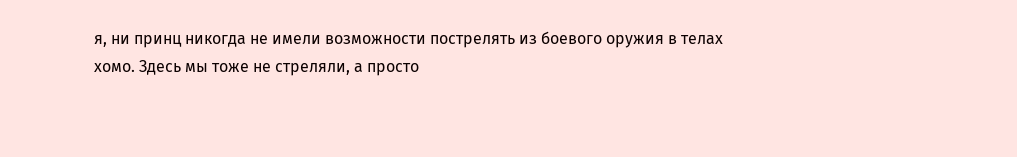я, ни принц никогда не имели возможности пострелять из боевого оружия в телах хомо. Здесь мы тоже не стреляли, а просто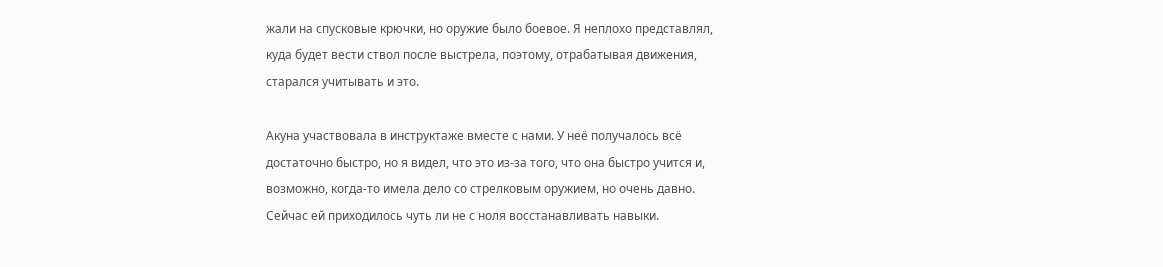жали на спусковые крючки, но оружие было боевое. Я неплохо представлял, куда будет вести ствол после выстрела, поэтому, отрабатывая движения, старался учитывать и это.

Акуна участвовала в инструктаже вместе с нами. У неё получалось всё достаточно быстро, но я видел, что это из-за того, что она быстро учится и, возможно, когда-то имела дело со стрелковым оружием, но очень давно. Сейчас ей приходилось чуть ли не с ноля восстанавливать навыки.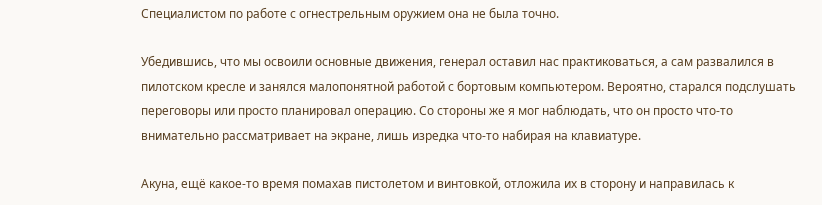Специалистом по работе с огнестрельным оружием она не была точно.

Убедившись, что мы освоили основные движения, генерал оставил нас практиковаться, а сам развалился в пилотском кресле и занялся малопонятной работой с бортовым компьютером. Вероятно, старался подслушать переговоры или просто планировал операцию. Со стороны же я мог наблюдать, что он просто что-то внимательно рассматривает на экране, лишь изредка что-то набирая на клавиатуре.

Акуна, ещё какое-то время помахав пистолетом и винтовкой, отложила их в сторону и направилась к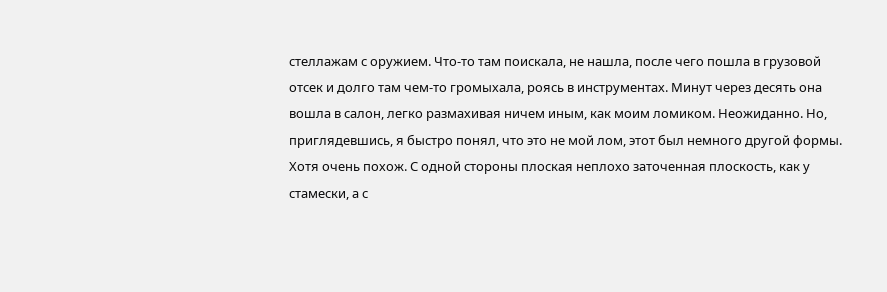стеллажам с оружием. Что-то там поискала, не нашла, после чего пошла в грузовой отсек и долго там чем-то громыхала, роясь в инструментах. Минут через десять она вошла в салон, легко размахивая ничем иным, как моим ломиком. Неожиданно. Но, приглядевшись, я быстро понял, что это не мой лом, этот был немного другой формы. Хотя очень похож. С одной стороны плоская неплохо заточенная плоскость, как у стамески, а с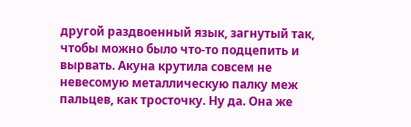другой раздвоенный язык, загнутый так, чтобы можно было что-то подцепить и вырвать. Акуна крутила совсем не невесомую металлическую палку меж пальцев, как тросточку. Ну да. Она же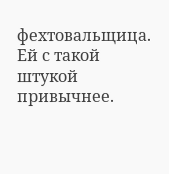фехтовальщица. Ей с такой штукой привычнее.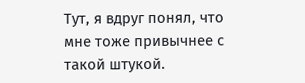Тут, я вдруг понял, что мне тоже привычнее с такой штукой.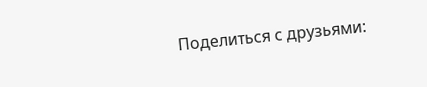Поделиться с друзьями: